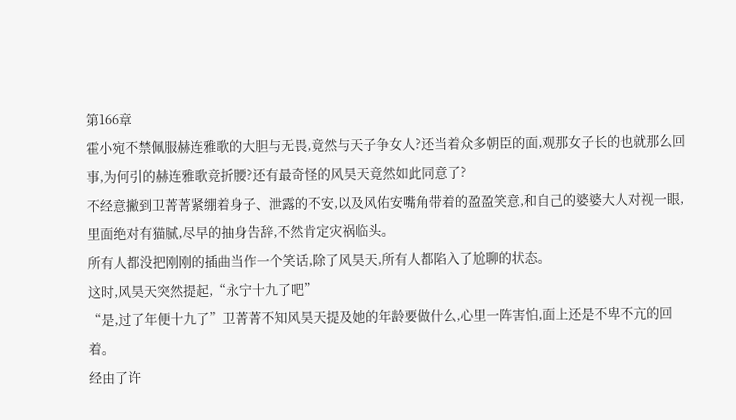第166章
霍小宛不禁佩服赫连雅歌的大胆与无畏,竟然与天子争女人?还当着众多朝臣的面,观那女子长的也就那么回事,为何引的赫连雅歌竞折腰?还有最奇怪的风昊天竟然如此同意了?
不经意撇到卫菁菁紧绷着身子、泄露的不安,以及风佑安嘴角带着的盈盈笑意,和自己的婆婆大人对视一眼,里面绝对有猫腻,尽早的抽身告辞,不然肯定灾祸临头。
所有人都没把刚刚的插曲当作一个笑话,除了风昊天,所有人都陷入了尬聊的状态。
这时,风昊天突然提起,“永宁十九了吧”
“是,过了年便十九了”卫菁菁不知风昊天提及她的年龄要做什么,心里一阵害怕,面上还是不卑不亢的回着。
经由了许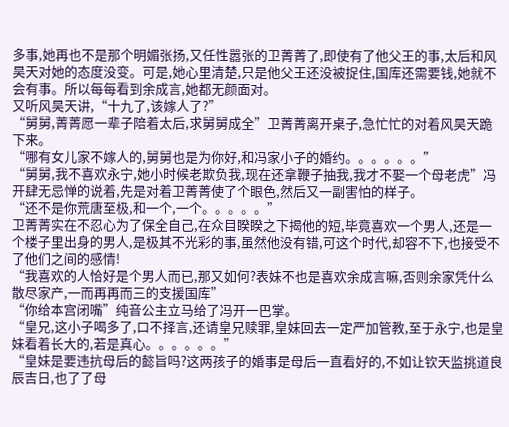多事,她再也不是那个明媚张扬,又任性嚣张的卫菁菁了,即使有了他父王的事,太后和风昊天对她的态度没变。可是,她心里清楚,只是他父王还没被捉住,国库还需要钱,她就不会有事。所以每每看到余成言,她都无颜面对。
又听风昊天讲,“十九了,该嫁人了?”
“舅舅,菁菁愿一辈子陪着太后,求舅舅成全”卫菁菁离开桌子,急忙忙的对着风昊天跪下来。
“哪有女儿家不嫁人的,舅舅也是为你好,和冯家小子的婚约。。。。。。”
“舅舅,我不喜欢永宁,她小时候老欺负我,现在还拿鞭子抽我,我才不娶一个母老虎”冯开肆无忌惮的说着,先是对着卫菁菁使了个眼色,然后又一副害怕的样子。
“还不是你荒唐至极,和一个,一个。。。。。”
卫菁菁实在不忍心为了保全自己,在众目睽睽之下揭他的短,毕竟喜欢一个男人,还是一个楼子里出身的男人,是极其不光彩的事,虽然他没有错,可这个时代,却容不下,也接受不了他们之间的感情!
“我喜欢的人恰好是个男人而已,那又如何?表妹不也是喜欢余成言嘛,否则余家凭什么散尽家产,一而再再而三的支援国库”
“你给本宫闭嘴”纯音公主立马给了冯开一巴掌。
“皇兄,这小子喝多了,口不择言,还请皇兄赎罪,皇妹回去一定严加管教,至于永宁,也是皇妹看着长大的,若是真心。。。。。。”
“皇妹是要违抗母后的懿旨吗?这两孩子的婚事是母后一直看好的,不如让钦天监挑道良辰吉日,也了了母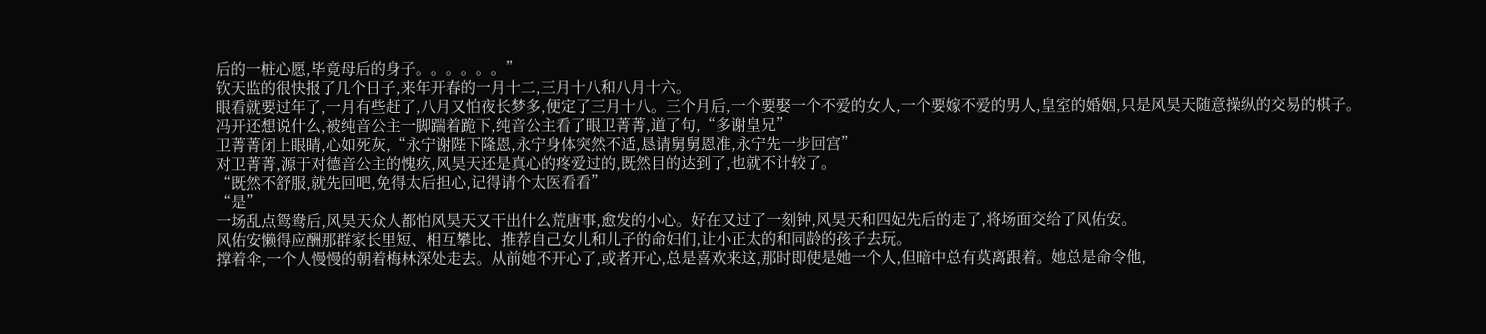后的一桩心愿,毕竟母后的身子。。。。。。”
钦天监的很快报了几个日子,来年开春的一月十二,三月十八和八月十六。
眼看就要过年了,一月有些赶了,八月又怕夜长梦多,便定了三月十八。三个月后,一个要娶一个不爱的女人,一个要嫁不爱的男人,皇室的婚姻,只是风昊天随意操纵的交易的棋子。
冯开还想说什么,被纯音公主一脚踹着跪下,纯音公主看了眼卫菁菁,道了句,“多谢皇兄”
卫菁菁闭上眼睛,心如死灰,“永宁谢陛下隆恩,永宁身体突然不适,恳请舅舅恩准,永宁先一步回宫”
对卫菁菁,源于对德音公主的愧疚,风昊天还是真心的疼爱过的,既然目的达到了,也就不计较了。
“既然不舒服,就先回吧,免得太后担心,记得请个太医看看”
“是”
一场乱点鸳鸯后,风昊天众人都怕风昊天又干出什么荒唐事,愈发的小心。好在又过了一刻钟,风昊天和四妃先后的走了,将场面交给了风佑安。
风佑安懒得应酬那群家长里短、相互攀比、推荐自己女儿和儿子的命妇们,让小正太的和同龄的孩子去玩。
撑着伞,一个人慢慢的朝着梅林深处走去。从前她不开心了,或者开心,总是喜欢来这,那时即使是她一个人,但暗中总有莫离跟着。她总是命令他,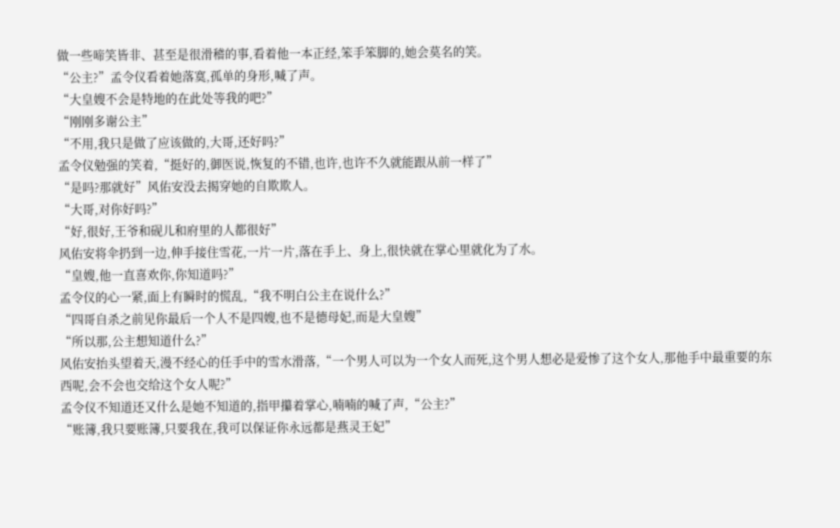做一些啼笑皆非、甚至是很滑稽的事,看着他一本正经,笨手笨脚的,她会莫名的笑。
“公主?”孟令仪看着她落寞,孤单的身形,喊了声。
“大皇嫂不会是特地的在此处等我的吧?”
“刚刚多谢公主”
“不用,我只是做了应该做的,大哥,还好吗?”
孟令仪勉强的笑着,“挺好的,御医说,恢复的不错,也许,也许不久就能跟从前一样了”
“是吗?那就好”风佑安没去揭穿她的自欺欺人。
“大哥,对你好吗?”
“好,很好,王爷和砚儿和府里的人都很好”
风佑安将伞扔到一边,伸手接住雪花,一片一片,落在手上、身上,很快就在掌心里就化为了水。
“皇嫂,他一直喜欢你,你知道吗?”
孟令仪的心一紧,面上有瞬时的慌乱,“我不明白公主在说什么?”
“四哥自杀之前见你最后一个人不是四嫂,也不是德母妃,而是大皇嫂”
“所以那,公主想知道什么?”
风佑安抬头望着天,漫不经心的任手中的雪水滑落,“一个男人可以为一个女人而死,这个男人想必是爱惨了这个女人,那他手中最重要的东西呢,会不会也交给这个女人呢?”
孟令仪不知道还又什么是她不知道的,指甲攥着掌心,喃喃的喊了声,“公主?”
“账簿,我只要账簿,只要我在,我可以保证你永远都是燕灵王妃”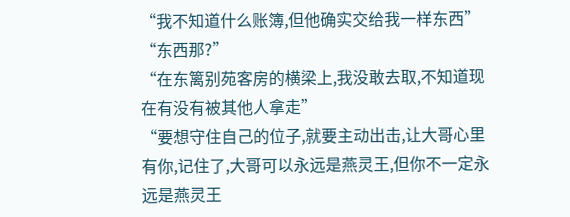“我不知道什么账簿,但他确实交给我一样东西”
“东西那?”
“在东篱别苑客房的横梁上,我没敢去取,不知道现在有没有被其他人拿走”
“要想守住自己的位子,就要主动出击,让大哥心里有你,记住了,大哥可以永远是燕灵王,但你不一定永远是燕灵王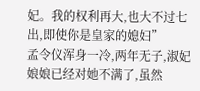妃。我的权利再大,也大不过七出,即使你是皇家的媳妇”
孟令仪浑身一冷,两年无子,淑妃娘娘已经对她不满了,虽然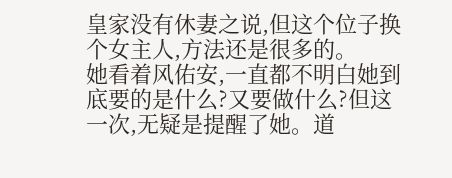皇家没有休妻之说,但这个位子换个女主人,方法还是很多的。
她看着风佑安,一直都不明白她到底要的是什么?又要做什么?但这一次,无疑是提醒了她。道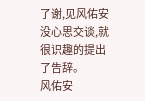了谢,见风佑安没心思交谈,就很识趣的提出了告辞。
风佑安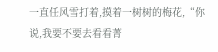一直任风雪打着,摸着一树树的梅花,“你说,我要不要去看看菁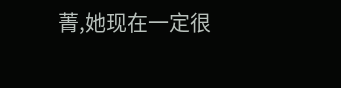菁,她现在一定很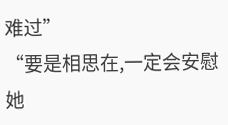难过”
“要是相思在,一定会安慰她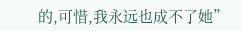的,可惜,我永远也成不了她”